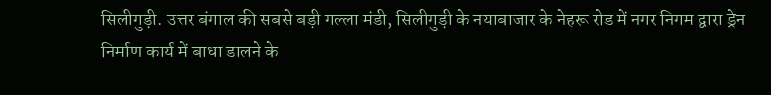सिलीगुड़ी. उत्तर बंगाल की सबसे बड़ी गल्ला मंडी, सिलीगुड़ी के नयाबाजार के नेहरू रोड में नगर निगम द्वारा ड्रेन निर्माण कार्य में बाधा डालने के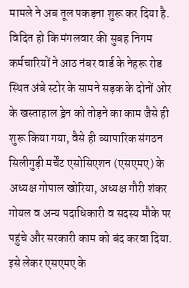मामले ने अब तूल पकड़ना शुरू कर दिया है. विदित हो कि मंगलवार की सुबह निगम कर्मचारियों ने आठ नंबर वार्ड के नेहरू रोड स्थित अंबे स्टोर के सामने सड़क के दोनों ओर के खस्ताहाल ड्रेन को तोड़ने का काम जैसे ही शुरू किया गया, वैसे ही व्यापारिक संगठन सिलीगुड़ी मर्चेंट एसोसिएशन (एसएमए) के अध्यक्ष गोपाल खोरिया, अध्यक्ष गौरी शंकर गोयल व अन्य पदाधिकारी व सदस्य मौके पर पहुंचे और सरकारी काम को बंद करवा दिया. इसे लेकर एसएमए के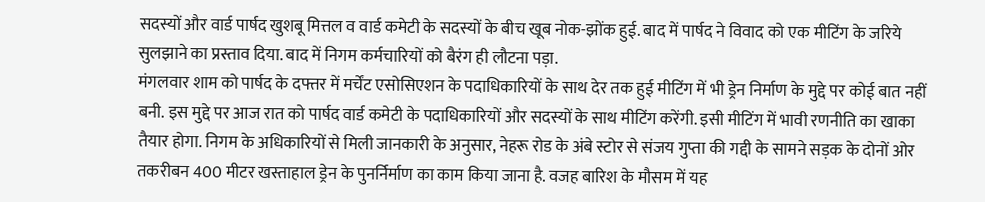सदस्यों और वार्ड पार्षद खुशबू मित्तल व वार्ड कमेटी के सदस्यों के बीच खूब नोक-झोंक हुई. बाद में पार्षद ने विवाद को एक मीटिंग के जरिये सुलझाने का प्रस्ताव दिया. बाद में निगम कर्मचारियों को बैरंग ही लौटना पड़ा.
मंगलवार शाम को पार्षद के दफ्तर में मर्चेंट एसोसिएशन के पदाधिकारियों के साथ देर तक हुई मीटिंग में भी ड्रेन निर्माण के मुद्दे पर कोई बात नहीं बनी. इस मुद्दे पर आज रात को पार्षद वार्ड कमेटी के पदाधिकारियों और सदस्यों के साथ मीटिंग करेंगी. इसी मीटिंग में भावी रणनीति का खाका तैयार होगा. निगम के अधिकारियों से मिली जानकारी के अनुसार, नेहरू रोड के अंबे स्टोर से संजय गुप्ता की गद्दी के सामने सड़क के दोनों ओर तकरीबन 400 मीटर खस्ताहाल ड्रेन के पुनर्निर्माण का काम किया जाना है. वजह बारिश के मौसम में यह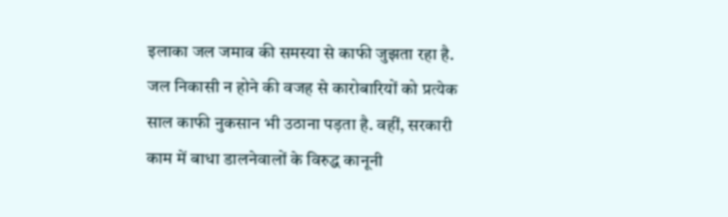इलाका जल जमाव की समस्या से काफी जुझता रहा है. जल निकासी न होने की वजह से कारोबारियों को प्रत्येक साल काफी नुकसान भी उठाना पड़ता है. वहीं, सरकारी काम में बाधा डालनेवालों के विरुद्ध कानूनी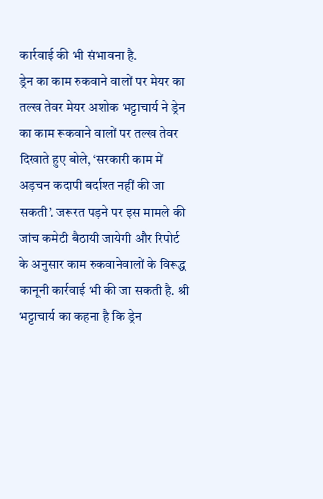कार्रवाई की भी संभावना है.
ड्रेन का काम रुकवाने वालों पर मेयर का तल्ख तेवर मेयर अशोक भट्टाचार्य ने ड्रेन का काम रूकवाने वालों पर तल्ख तेवर दिखाते हुए बोले, ‘सरकारी काम में अड़चन कदापी बर्दाश्त नहीं की जा सकती’. जरूरत पड़ने पर इस मामले की जांच कमेटी बैठायी जायेगी और रिपोर्ट के अनुसार काम रुकवानेवालों के विरूद्ध कानूनी कार्रवाई भी की जा सकती है. श्री भट्टाचार्य का कहना है कि ड्रेन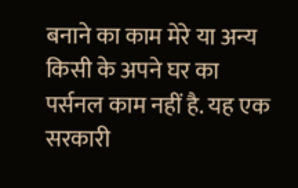बनाने का काम मेरे या अन्य किसी के अपने घर का पर्सनल काम नहीं है. यह एक सरकारी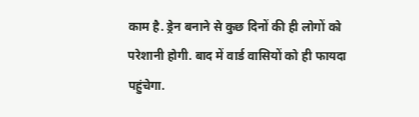काम है. ड्रेन बनाने से कुछ दिनों की ही लोगों को परेशानी होगी. बाद में वार्ड वासियों को ही फायदा पहुंचेगा.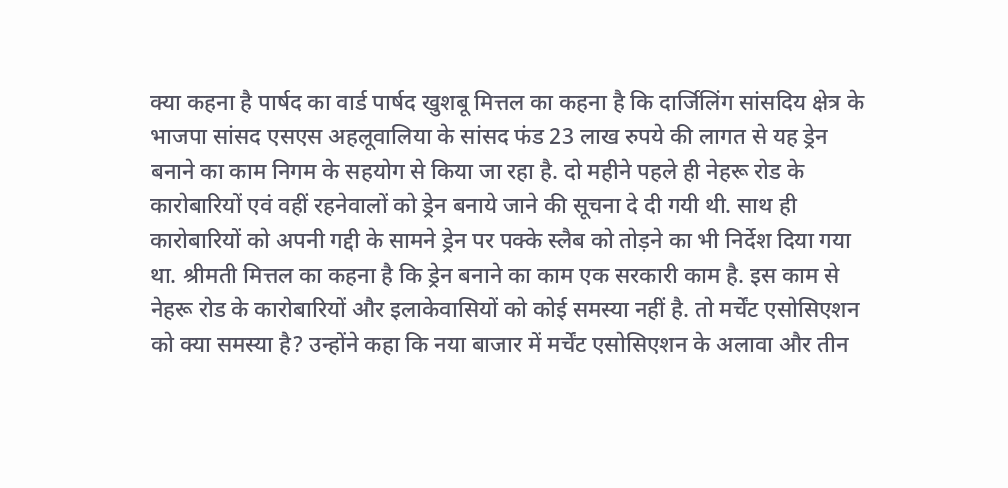क्या कहना है पार्षद का वार्ड पार्षद खुशबू मित्तल का कहना है कि दार्जिलिंग सांसदिय क्षेत्र के भाजपा सांसद एसएस अहलूवालिया के सांसद फंड 23 लाख रुपये की लागत से यह ड्रेन बनाने का काम निगम के सहयोग से किया जा रहा है. दो महीने पहले ही नेहरू रोड के कारोबारियों एवं वहीं रहनेवालों को ड्रेन बनाये जाने की सूचना दे दी गयी थी. साथ ही कारोबारियों को अपनी गद्दी के सामने ड्रेन पर पक्के स्लैब को तोड़ने का भी निर्देश दिया गया था. श्रीमती मित्तल का कहना है कि ड्रेन बनाने का काम एक सरकारी काम है. इस काम से नेहरू रोड के कारोबारियों और इलाकेवासियों को कोई समस्या नहीं है. तो मर्चेंट एसोसिएशन को क्या समस्या है? उन्होंने कहा कि नया बाजार में मर्चेंट एसोसिएशन के अलावा और तीन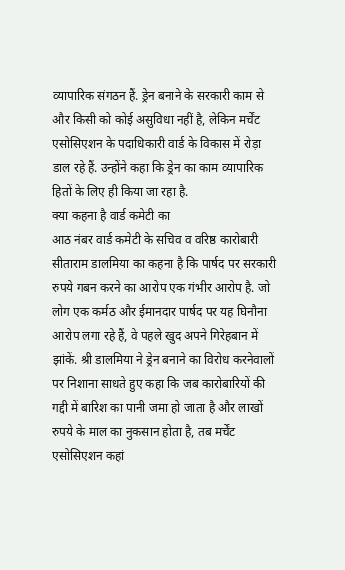व्यापारिक संगठन हैं. ड्रेन बनाने के सरकारी काम से और किसी को कोई असुविधा नहीं है, लेकिन मर्चेंट एसोसिएशन के पदाधिकारी वार्ड के विकास में रोड़ा डाल रहे हैं. उन्होंने कहा कि ड्रेन का काम व्यापारिक हितों के लिए ही किया जा रहा है.
क्या कहना है वार्ड कमेटी का
आठ नंबर वार्ड कमेटी के सचिव व वरिष्ठ कारोबारी सीताराम डालमिया का कहना है कि पार्षद पर सरकारी रुपये गबन करने का आरोप एक गंभीर आरोप है. जो लोग एक कर्मठ और ईमानदार पार्षद पर यह घिनौना आरोप लगा रहे हैं, वे पहले खुद अपने गिरेहबान में झांकें. श्री डालमिया ने ड्रेन बनाने का विरोध करनेवालों पर निशाना साधते हुए कहा कि जब कारोबारियों की गद्दी में बारिश का पानी जमा हो जाता है और लाखों रुपये के माल का नुकसान होता है, तब मर्चेंट एसोसिएशन कहां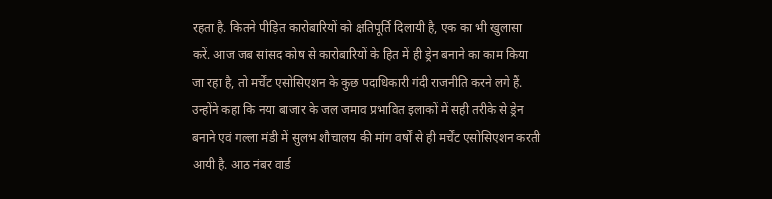रहता है. कितने पीड़ित कारोबारियों को क्षतिपूर्ति दिलायी है, एक का भी खुलासा करें. आज जब सांसद कोष से कारोबारियों के हित में ही ड्रेन बनाने का काम किया जा रहा है, तो मर्चेंट एसोसिएशन के कुछ पदाधिकारी गंदी राजनीति करने लगे हैं. उन्होंने कहा कि नया बाजार के जल जमाव प्रभावित इलाकों में सही तरीके से ड्रेन बनाने एवं गल्ला मंडी में सुलभ शौचालय की मांग वर्षों से ही मर्चेंट एसोसिएशन करती आयी है. आठ नंबर वार्ड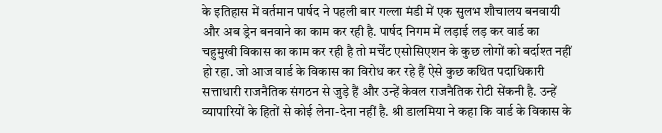के इतिहास में वर्तमान पार्षद ने पहली बार गल्ला मंडी में एक सुलभ शौचालय बनवायी और अब ड्रेन बनवाने का काम कर रही है. पार्षद निगम में लड़ाई लड़ कर वार्ड का चहुमुखी विकास का काम कर रही है तो मर्चेंट एसोसिएशन के कुछ लोगों को बर्दाश्त नहीं हो रहा. जो आज वार्ड के विकास का विरोध कर रहे हैं ऐसे कुछ कथित पदाधिकारी सत्ताधारी राजनैतिक संगठन से जुड़े हैं और उन्हें केवल राजनैतिक रोटी सेंकनी है. उन्हें व्यापारियों के हितों से कोई लेना-देना नहीं है. श्री डालमिया ने कहा कि वार्ड के विकास के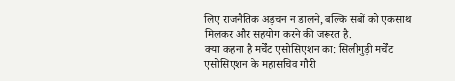लिए राजनैतिक अड़चन न डालने, बल्कि सबों को एकसाथ मिलकर और सहयोग करने की जरूरत है.
क्या कहना है मर्चेंट एसोसिएशन का: सिलीगुड़ी मर्चेंट एसोसिएशन के महासचिव गौरी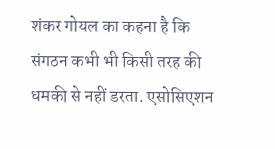शंकर गोयल का कहना है कि संगठन कभी भी किसी तरह की धमकी से नहीं डरता. एसोसिएशन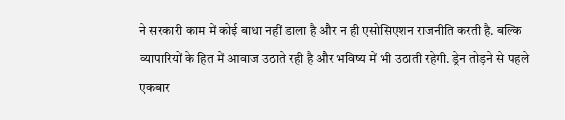ने सरकारी काम में कोई बाधा नहीं डाला है और न ही एसोसिएशन राजनीति करती है. बल्कि व्यापारियों के हित में आवाज उठाते रही है और भविष्य में भी उठाती रहेगी. ड्रेन तोड़ने से पहले एकबार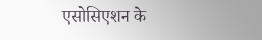एसोसिएशन के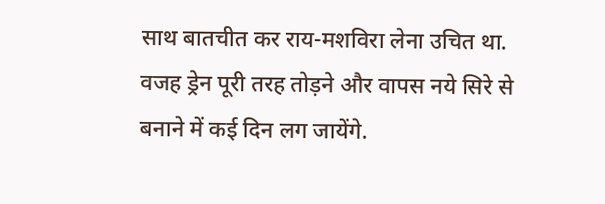साथ बातचीत कर राय-मशविरा लेना उचित था. वजह ड्रेन पूरी तरह तोड़ने और वापस नये सिरे से बनाने में कई दिन लग जायेंगे.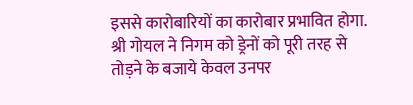इससे कारोबारियों का कारोबार प्रभावित होगा. श्री गोयल ने निगम को ड्रेनों को पूरी तरह से तोड़ने के बजाये केवल उनपर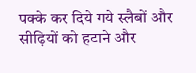पक्के कर दिये गये स्लैबों और सीढ़ियों को हटाने और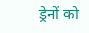ड्रेनों को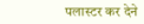पलास्टर कर देने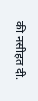की नसीहत दी.